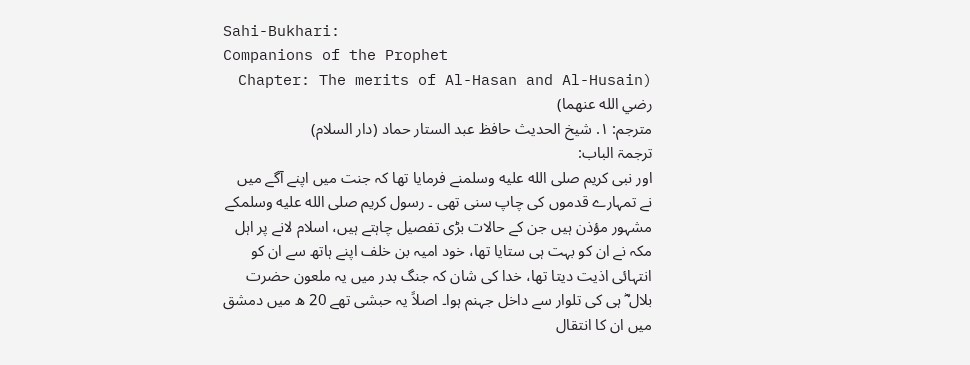Sahi-Bukhari:
Companions of the Prophet
(Chapter: The merits of Al-Hasan and Al-Husain رضي الله عنهما)
مترجم: ١. شیخ الحدیث حافظ عبد الستار حماد (دار السلام)
ترجمۃ الباب:
اور نبی کریم صلى الله عليه وسلمنے فرمایا تھا کہ جنت میں اپنے آگے میں نے تمہارے قدموں کی چاپ سنی تھی ۔ رسول کریم صلى الله عليه وسلمکے مشہور مؤذن ہیں جن کے حالات بڑی تفصیل چاہتے ہیں، اسلام لانے پر اہل مکہ نے ان کو بہت ہی ستایا تھا، خود امیہ بن خلف اپنے ہاتھ سے ان کو انتہائی اذیت دیتا تھا، خدا کی شان کہ جنگ بدر میں یہ ملعون حضرت بلال ؓ ہی کی تلوار سے داخل جہنم ہوا۔ اصلاً یہ حبشی تھے 20 ھ میں دمشق میں ان کا انتقال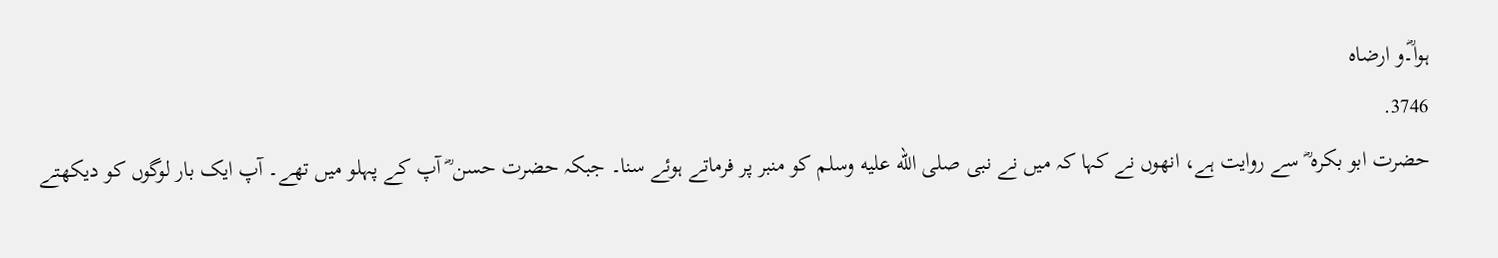ہوا۔ؓو ارضاہ
3746.
حضرت ابو بکرہ ؓ سے روایت ہے، انھوں نے کہا کہ میں نے نبی صلى الله عليه وسلم کو منبر پر فرماتے ہوئے سنا۔ جبکہ حضرت حسن ؓ آپ کے پہلو میں تھے۔ آپ ایک بار لوگوں کو دیکھتے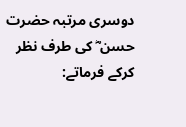دوسری مرتبہ حضرت حسن ؓ کی طرف نظر کرکے فرماتے: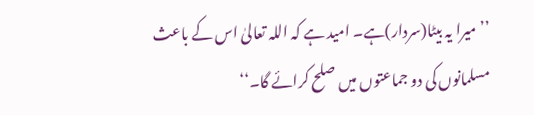’’میرا یہ بیٹا(سردار)ہے۔ امید ہے کہ اللہ تعالیٰ اس کے باعث مسلمانوں کی دو جماعتوں میں صلح کرائے گا۔‘‘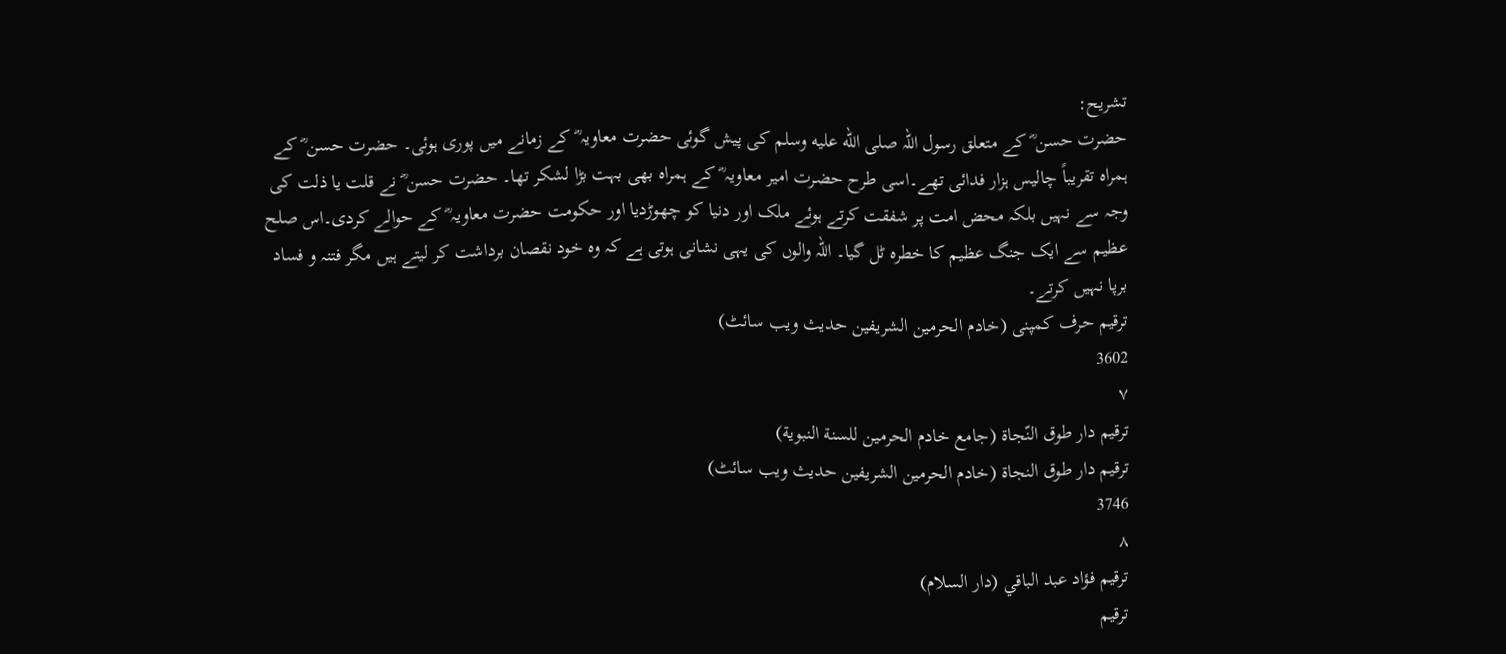تشریح:
حضرت حسن ؓ کے متعلق رسول اللہ صلى الله عليه وسلم کی پیش گوئی حضرت معاویہ ؓ کے زمانے میں پوری ہوئی۔ حضرت حسن ؓ کے ہمراہ تقریباً چالیس ہزار فدائی تھے۔اسی طرح حضرت امیر معاویہ ؓ کے ہمراہ بھی بہت بڑا لشکر تھا۔ حضرت حسن ؓ نے قلت یا ذلت کی وجہ سے نہیں بلکہ محض امت پر شفقت کرتے ہوئے ملک اور دنیا کو چھوڑدیا اور حکومت حضرت معاویہ ؓ کے حوالے کردی۔اس صلح عظیم سے ایک جنگ عظیم کا خطرہ ٹل گیا۔ اللہ والوں کی یہی نشانی ہوتی ہے کہ وہ خود نقصان برداشت کر لیتے ہیں مگر فتنہ و فساد برپا نہیں کرتے۔
ترقیم حرف کمپنی (خادم الحرمین الشریفین حدیث ویب سائٹ)
3602
٧
ترقيم دار طوق النّجاة (جامع خادم الحرمين للسنة النبوية)
ترقیم دار طوق النجاۃ (خادم الحرمین الشریفین حدیث ویب سائٹ)
3746
٨
ترقيم فؤاد عبد الباقي (دار السلام)
ترقیم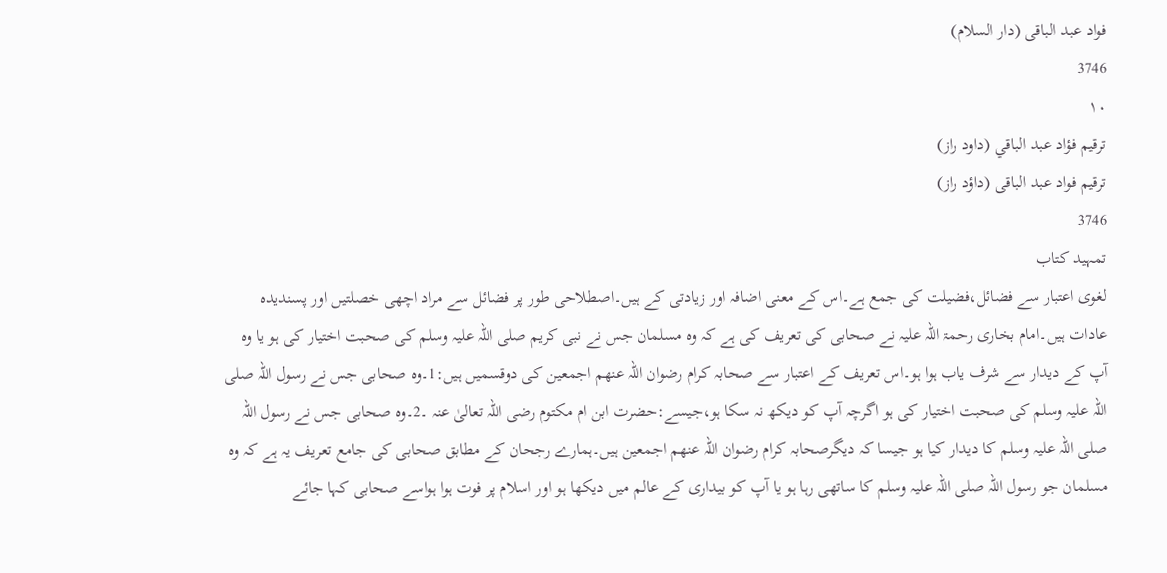فواد عبد الباقی (دار السلام)
3746
١٠
ترقيم فؤاد عبد الباقي (داود راز)
ترقیم فواد عبد الباقی (داؤد راز)
3746
تمہید کتاب
لغوی اعتبار سے فضائل،فضیلت کی جمع ہے۔اس کے معنی اضافہ اور زیادتی کے ہیں۔اصطلاحی طور پر فضائل سے مراد اچھی خصلتیں اور پسندیدہ عادات ہیں۔امام بخاری رحمۃ اللہ علیہ نے صحابی کی تعریف کی ہے کہ وہ مسلمان جس نے نبی کریم صلی اللہ علیہ وسلم کی صحبت اختیار کی ہو یا وہ آپ کے دیدار سے شرف یاب ہوا ہو۔اس تعریف کے اعتبار سے صحابہ کرام رضوان اللہ عنھم اجمعین کی دوقسمیں ہیں:1۔وہ صحابی جس نے رسول اللہ صلی اللہ علیہ وسلم کی صحبت اختیار کی ہو اگرچہ آپ کو دیکھ نہ سکا ہو،جیسے:حضرت ابن ام مکتوم رضی اللہ تعالیٰ عنہ ۔2۔وہ صحابی جس نے رسول اللہ صلی اللہ علیہ وسلم کا دیدار کیا ہو جیسا کہ دیگرصحابہ کرام رضوان اللہ عنھم اجمعین ہیں۔ہمارے رجحان کے مطابق صحابی کی جامع تعریف یہ ہے کہ وہ مسلمان جو رسول اللہ صلی اللہ علیہ وسلم کا ساتھی رہا ہو یا آپ کو بیداری کے عالم میں دیکھا ہو اور اسلام پر فوت ہوا ہواسے صحابی کہا جائے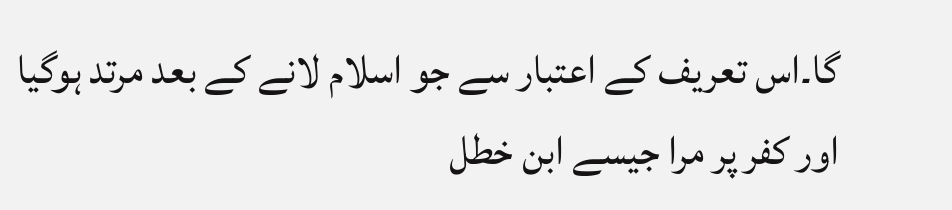گا۔اس تعریف کے اعتبار سے جو اسلام لانے کے بعد مرتد ہوگیا اور کفر پر مرا جیسے ابن خطل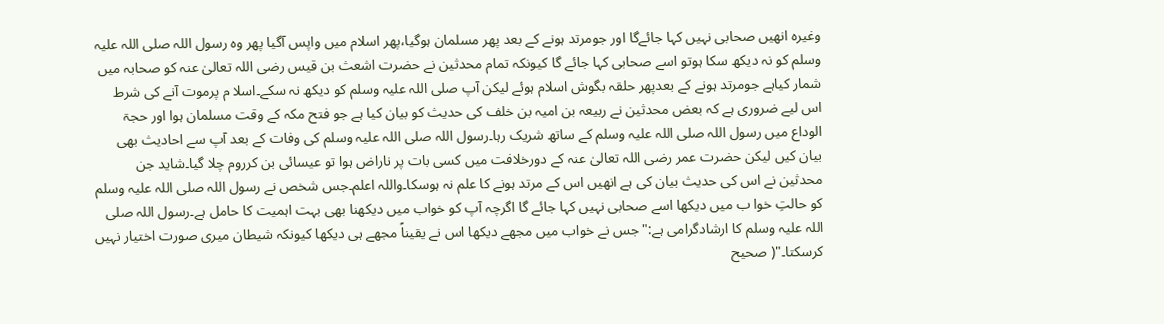وغیرہ انھیں صحابی نہیں کہا جائےگا اور جومرتد ہونے کے بعد پھر مسلمان ہوگیا،پھر اسلام میں واپس آگیا پھر وہ رسول اللہ صلی اللہ علیہ وسلم کو نہ دیکھ سکا ہوتو اسے صحابی کہا جائے گا کیونکہ تمام محدثین نے حضرت اشعث بن قیس رضی اللہ تعالیٰ عنہ کو صحابہ میں شمار کیاہے جومرتد ہونے کے بعدپھر حلقہ بگوش اسلام ہوئے لیکن آپ صلی اللہ علیہ وسلم کو دیکھ نہ سکے۔اسلا م پرموت آنے کی شرط اس لیے ضروری ہے کہ بعض محدثین نے ربیعہ بن امیہ بن خلف کی حدیث کو بیان کیا ہے جو فتح مکہ کے وقت مسلمان ہوا اور حجۃ الوداع میں رسول اللہ صلی اللہ علیہ وسلم کے ساتھ شریک رہا۔رسول اللہ صلی اللہ علیہ وسلم کی وفات کے بعد آپ سے احادیث بھی بیان کیں لیکن حضرت عمر رضی اللہ تعالیٰ عنہ کے دورخلافت میں کسی بات پر ناراض ہوا تو عیسائی بن کرروم چلا گیا۔شاید جن محدثین نے اس کی حدیث بیان کی ہے انھیں اس کے مرتد ہونے کا علم نہ ہوسکا۔واللہ اعلم۔جس شخص نے رسول اللہ صلی اللہ علیہ وسلم کو حالتِ خوا ب میں دیکھا اسے صحابی نہیں کہا جائے گا اگرچہ آپ کو خواب میں دیکھنا بھی بہت اہمیت کا حامل ہے۔رسول اللہ صلی اللہ علیہ وسلم کا ارشادگرامی ہے:"جس نے خواب میں مجھے دیکھا اس نے یقیناً مجھے ہی دیکھا کیونکہ شیطان میری صورت اختیار نہیں کرسکتا۔"( صحیح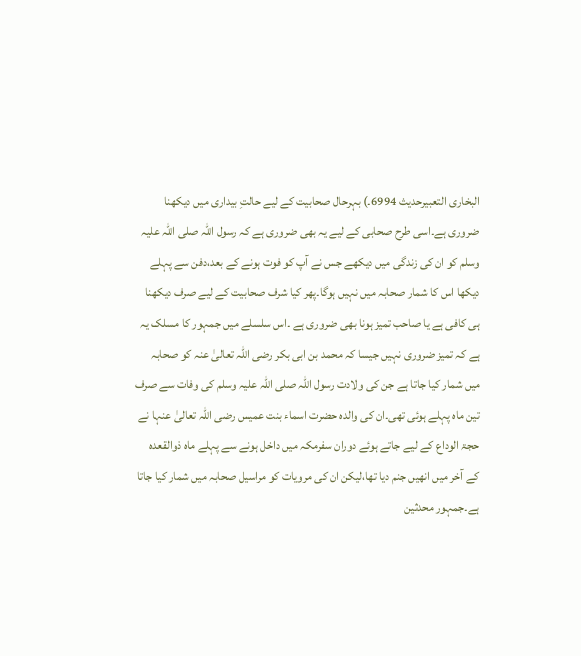البخاری التعبیرحدیث 6994۔) بہرحال صحابیت کے لیے حالتِ بیداری میں دیکھنا ضروری ہے۔اسی طرح صحابی کے لیے یہ بھی ضروری ہے کہ رسول اللہ صلی اللہ علیہ وسلم کو ان کی زندگی میں دیکھے جس نے آپ کو فوت ہونے کے بعد،دفن سے پہلے دیکھا اس کا شمار صحابہ میں نہیں ہوگا۔پھر کیا شرف صحابیت کے لیے صرف دیکھنا ہی کافی ہے یا صاحب تمیز ہونا بھی ضروری ہے ۔اس سلسلے میں جمہور کا مسلک یہ ہے کہ تمیز ضروری نہیں جیسا کہ محمد بن ابی بکر رضی اللہ تعالیٰ عنہ کو صحابہ میں شمار کیا جاتا ہے جن کی ولادت رسول اللہ صلی اللہ علیہ وسلم کی وفات سے صرف تین ماہ پہلے ہوئی تھی۔ان کی والدہ حضرت اسماء بنت عمیس رضی اللہ تعالیٰ عنہا نے حجۃ الوداع کے لیے جاتے ہوئے دوران سفرمکہ میں داخل ہونے سے پہلے ماہ ذوالقعدہ کے آخر میں انھیں جنم دیا تھا،لیکن ان کی مرویات کو مراسیل صحابہ میں شمار کیا جاتا ہے۔جمہور محدثین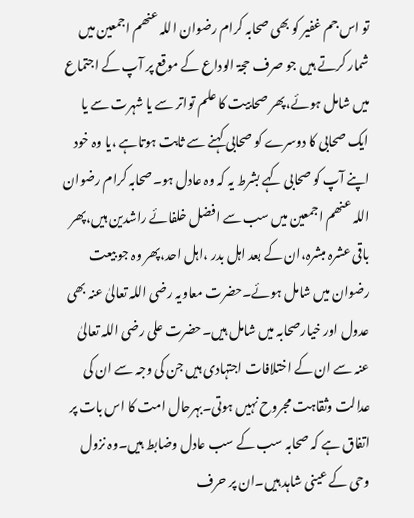تو اس جم غفیر کو بھی صحابہ کرام رضوان اللہ عنھم اجمعین میں شمار کرتے ہیں جو صرف حجۃ الوداع کے موقع پر آپ کے اجتماع میں شامل ہوئے،پھر صحابیت کا علم تواتر سے یا شہرت سے یا ایک صحابی کا دوسرے کو صحابی کہنے سے ثابت ہوتاہے ،یا وہ خود اپنے آپ کو صحابی کہے بشرط یہ کہ وہ عادل ہو۔صحابہ کرام رضوان اللہ عنھم اجمعین میں سب سے افضل خلفائے راشدین ہیں،پھر باقی عشرہ مبشرہ،ان کے بعد اہل بدر ،اہل احد،پھر وہ جو بیعت رضوان میں شامل ہوئے۔حضرت معاویہ رضی اللہ تعالیٰ عنہ بھی عدول اور خیارصحابہ میں شامل ہیں۔حضرت علی رضی اللہ تعالیٰ عنہ سے ان کے اختلافات اجتہادی ہیں جن کی وجہ سے ان کی عدالت وثقاہت مجروح نہیں ہوتی۔بہرحال امت کا اس بات پر اتفاق ہے کہ صحابہ سب کے سب عادل وضابط ہیں۔وہ نزول وحی کے عینی شاہد ہیں۔ان پر حرف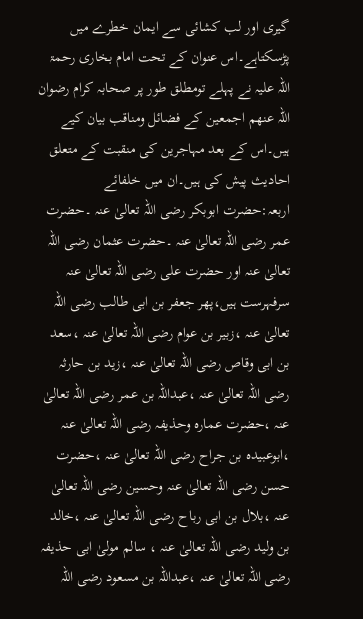گیری اور لب کشائی سے ایمان خطرے میں پڑسکتاہے۔اس عنوان کے تحت امام بخاری رحمۃ اللہ علیہ نے پہلے تومطلق طور پر صحابہ کرام رضوان اللہ عنھم اجمعین کے فضائل ومناقب بیان کیے ہیں۔اس کے بعد مہاجرین کی منقبت کے متعلق احادیث پیش کی ہیں۔ان میں خلفائے اربعہ:حضرت ابوبکر رضی اللہ تعالیٰ عنہ ۔حضرت عمر رضی اللہ تعالیٰ عنہ ۔حضرت عثمان رضی اللہ تعالیٰ عنہ اور حضرت علی رضی اللہ تعالیٰ عنہ سرفہرست ہیں،پھر جعفر بن ابی طالب رضی اللہ تعالیٰ عنہ ،زبیر بن عوام رضی اللہ تعالیٰ عنہ ،سعد بن ابی وقاص رضی اللہ تعالیٰ عنہ ،زید بن حارثہ رضی اللہ تعالیٰ عنہ ،عبداللہ بن عمر رضی اللہ تعالیٰ عنہ ،حضرت عمارہ وحذیفہ رضی اللہ تعالیٰ عنہ ،ابوعبیدہ بن جراح رضی اللہ تعالیٰ عنہ ،حضرت حسن رضی اللہ تعالیٰ عنہ وحسین رضی اللہ تعالیٰ عنہ ،بلال بن ابی رباح رضی اللہ تعالیٰ عنہ ،خالد بن ولید رضی اللہ تعالیٰ عنہ ، سالم مولیٰ ابی حذیفہ رضی اللہ تعالیٰ عنہ ،عبداللہ بن مسعود رضی اللہ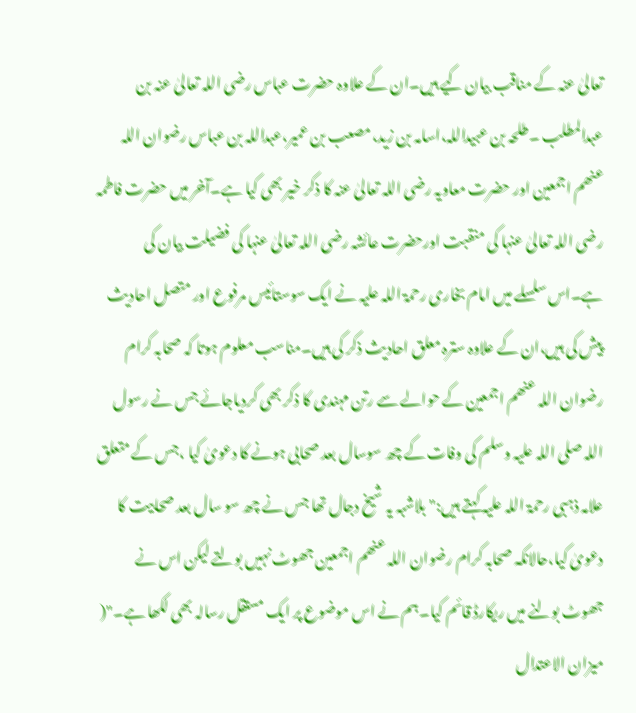تعالیٰ عنہ کے مناقب بیان کیے ہیں۔ان کے علاوہ حضرت عباس رضی اللہ تعالیٰ عنہ بن عبدالمطلب ۔طلحہ بن عبیداللہ،اسامہ بن زید،مصعب بن عمیر،عبداللہ بن عباس رضوان اللہ عنھم اجمعین اور حضرت معاویہ رضی اللہ تعالیٰ عنہ کا ذکر خیر بھی کیا ہے۔آخر میں حضرت فاطمہ رضی اللہ تعالیٰ عنہا کی منقبت اورحضرت عائشہ رضی اللہ تعالیٰ عنہا کی فضیلت بیان کی ہے۔اس سلسلے میں امام بخاری رحمۃ اللہ علیہ نے ایک سوستائیس مرفوع اور متصل احادیث پیش کی ہیں،ان کے علاوہ سترہ معلق احادیث ذکر کی ہیں۔مناسب معلوم ہوتا کہ صحابہ کرام رضوان اللہ عنھم اجمعین کے حوالے سے رتن مہندی کا ذکر بھی کردیاجائے جس نے رسول اللہ صلی اللہ علیہ وسلم کی وفات کے چھ سوسال بعد صحابی ہونے کا دعویٰ کیا ،جس کے متعلق علامہ ذہبی رحمۃ اللہ علیہ کہتے ہیں:"بلاشبہ یہ شیخ دجال تھا جس نے چھ سو سال بعد صحابیت کا دعویٰ کیا،حالانکہ صحابہ کرام رضوان اللہ عنھم اجمعین جھوٹ نہیں بولتے لیکن اس نے جھوٹ بولنے میں ریکارڈ قائم کیا۔ہم نے اس موضوع پر ایک مستقل رسالہ بھی لکھا ہے۔"( میزان الاعتدال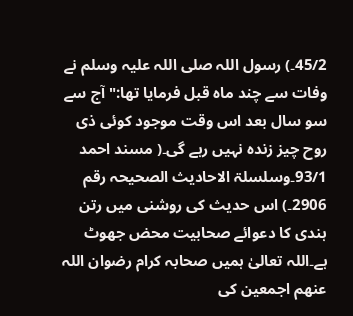45/2۔) رسول اللہ صلی اللہ علیہ وسلم نے وفات سے چند ماہ قبل فرمایا تھا:"آج سے سو سال بعد اس وقت موجود کوئی ذی روح چیز زندہ نہیں رہے گی۔( مسند احمد 93/1۔وسلسلۃ الاحادیث الصحیحہ رقم 2906۔) اس حدیث کی روشنی میں رتن ہندی کا دعوائے صحابیت محض جھوٹ ہے۔اللہ تعالیٰ ہمیں صحابہ کرام رضوان اللہ عنھم اجمعین کی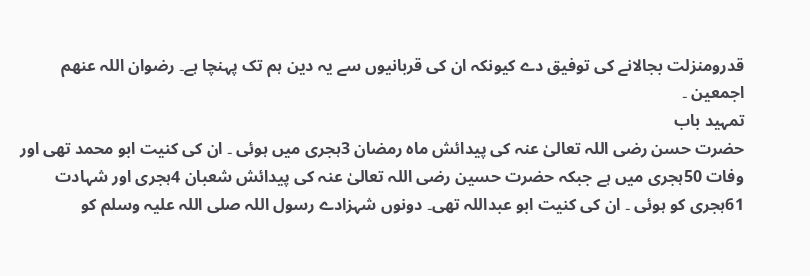قدرومنزلت بجالانے کی توفیق دے کیونکہ ان کی قربانیوں سے یہ دین ہم تک پہنچا ہے۔ رضوان اللہ عنھم اجمعین ۔
تمہید باب
حضرت حسن رضی اللہ تعالیٰ عنہ کی پیدائش ماہ رمضان 3ہجری میں ہوئی ۔ ان کی کنیت ابو محمد تھی اور وفات 50ہجری میں ہے جبکہ حضرت حسین رضی اللہ تعالیٰ عنہ کی پیدائش شعبان 4ہجری اور شہادت 61ہجری کو ہوئی ۔ ان کی کنیت ابو عبداللہ تھی۔ دونوں شہزادے رسول اللہ صلی اللہ علیہ وسلم کو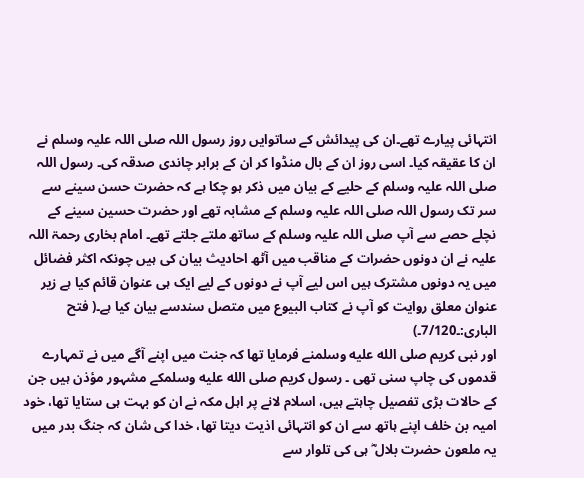انتہائی پیارے تھے۔ان کی پیدائش کے ساتوایں روز رسول اللہ صلی اللہ علیہ وسلم نے ان کا عقیقہ کیا۔ اسی روز ان کے بال منڈوا کر ان کے برابر چاندی صدقہ کی۔ رسول اللہ صلی اللہ علیہ وسلم کے حلیے کے بیان میں ذکر ہو چکا ہے کہ حضرت حسن سینے سے سر تک رسول اللہ صلی اللہ علیہ وسلم کے مشابہ تھے اور حضرت حسین سینے کے نچلے حصے سے آپ صلی اللہ علیہ وسلم کے ساتھ ملتے جلتے تھے۔ امام بخاری رحمۃ اللہ علیہ نے ان دونوں حضرات کے مناقب میں آٹھ احادیث بیان کی ہیں چونکہ اکثر فضائل میں یہ دونوں مشترک ہیں اس لیے آپ نے دونوں کے لیے ایک ہی عنوان قائم کیا ہے زیر عنوان معلق روایت کو آپ نے کتاب البیوع میں متصل سندسے بیان کیا ہے۔( فتح الباری:۔7/120۔)
اور نبی کریم صلى الله عليه وسلمنے فرمایا تھا کہ جنت میں اپنے آگے میں نے تمہارے قدموں کی چاپ سنی تھی ۔ رسول کریم صلى الله عليه وسلمکے مشہور مؤذن ہیں جن کے حالات بڑی تفصیل چاہتے ہیں، اسلام لانے پر اہل مکہ نے ان کو بہت ہی ستایا تھا، خود امیہ بن خلف اپنے ہاتھ سے ان کو انتہائی اذیت دیتا تھا، خدا کی شان کہ جنگ بدر میں یہ ملعون حضرت بلال ؓ ہی کی تلوار سے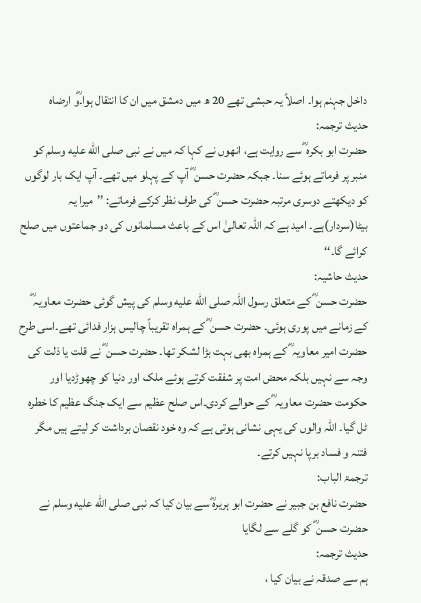داخل جہنم ہوا۔ اصلاً یہ حبشی تھے 20 ھ میں دمشق میں ان کا انتقال ہوا۔ؓو ارضاہ
حدیث ترجمہ:
حضرت ابو بکرہ ؓ سے روایت ہے، انھوں نے کہا کہ میں نے نبی صلى الله عليه وسلم کو منبر پر فرماتے ہوئے سنا۔ جبکہ حضرت حسن ؓ آپ کے پہلو میں تھے۔ آپ ایک بار لوگوں کو دیکھتے دوسری مرتبہ حضرت حسن ؓ کی طرف نظر کرکے فرماتے: ’’میرا یہ بیٹا(سردار)ہے۔ امید ہے کہ اللہ تعالیٰ اس کے باعث مسلمانوں کی دو جماعتوں میں صلح کرائے گا۔‘‘
حدیث حاشیہ:
حضرت حسن ؓ کے متعلق رسول اللہ صلى الله عليه وسلم کی پیش گوئی حضرت معاویہ ؓ کے زمانے میں پوری ہوئی۔ حضرت حسن ؓ کے ہمراہ تقریباً چالیس ہزار فدائی تھے۔اسی طرح حضرت امیر معاویہ ؓ کے ہمراہ بھی بہت بڑا لشکر تھا۔ حضرت حسن ؓ نے قلت یا ذلت کی وجہ سے نہیں بلکہ محض امت پر شفقت کرتے ہوئے ملک اور دنیا کو چھوڑدیا اور حکومت حضرت معاویہ ؓ کے حوالے کردی۔اس صلح عظیم سے ایک جنگ عظیم کا خطرہ ٹل گیا۔ اللہ والوں کی یہی نشانی ہوتی ہے کہ وہ خود نقصان برداشت کر لیتے ہیں مگر فتنہ و فساد برپا نہیں کرتے۔
ترجمۃ الباب:
حضرت نافع بن جبیر نے حضرت ابو ہریرہؓ سے بیان کیا کہ نبی صلى الله عليه وسلم نے حضرت حسن ؓ کو گلے سے لگایا
حدیث ترجمہ:
ہم سے صدقہ نے بیان کیا ،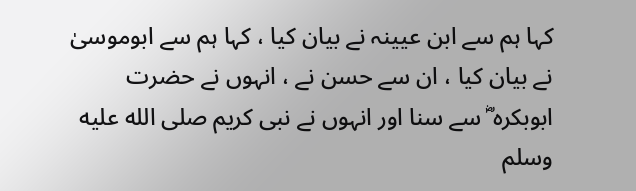کہا ہم سے ابن عیینہ نے بیان کیا ، کہا ہم سے ابوموسیٰ نے بیان کیا ، ان سے حسن نے ، انہوں نے حضرت ابوبکرہ ؓ سے سنا اور انہوں نے نبی کریم صلى الله عليه وسلم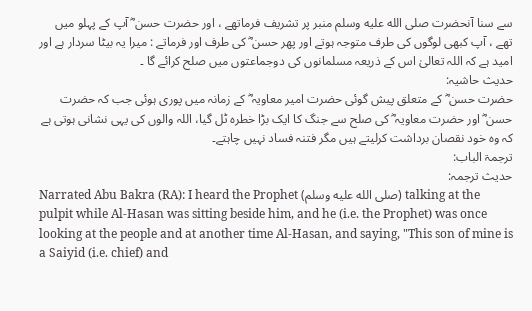سے سنا آنحضرت صلى الله عليه وسلم منبر پر تشریف فرماتھے ، اور حضرت حسن ؓ آپ کے پہلو میں تھے ، آپ کبھی لوگوں کی طرف متوجہ ہوتے اور پھر حسن ؓ کی طرف اور فرماتے : میرا یہ بیٹا سردار ہے اور امید ہے کہ اللہ تعالیٰ اس کے ذریعہ مسلمانوں کی دوجماعتوں میں صلح کرائے گا ۔
حدیث حاشیہ:
حضرت حسن ؓ کے متعلق پیش گوئی حضرت امیر معاویہ ؓ کے زمانہ میں پوری ہوئی جب کہ حضرت حسن ؓ اور حضرت معاویہ ؓ کی صلح سے جنگ کا ایک بڑا خطرہ ٹل گیا، اللہ والوں کی یہی نشانی ہوتی ہے کہ وہ خود نقصان برداشت کرلیتے ہیں مگر فتنہ فساد نہیں چاہتے۔
ترجمۃ الباب:
حدیث ترجمہ:
Narrated Abu Bakra (RA): I heard the Prophet (صلى الله عليه وسلم) talking at the pulpit while Al-Hasan was sitting beside him, and he (i.e. the Prophet) was once looking at the people and at another time Al-Hasan, and saying, "This son of mine is a Saiyid (i.e. chief) and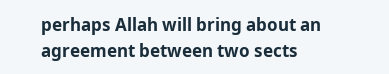perhaps Allah will bring about an agreement between two sects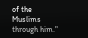of the Muslims through him."